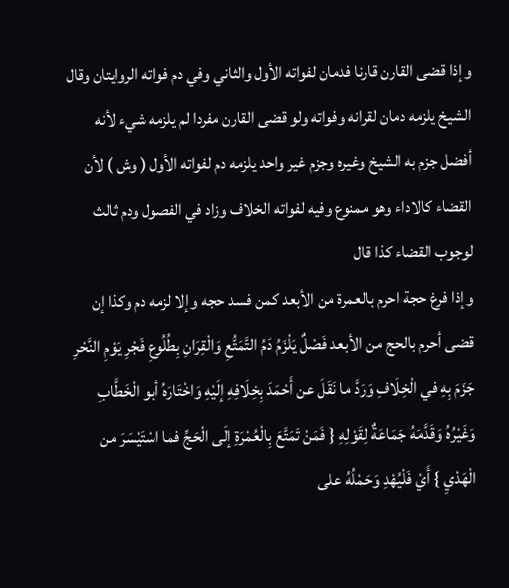وإذا قضى القارن قارنا فدمان لفواته الأول والثاني وفي دم فواته الروايتان وقال الشيخ يلزمه دمان لقرانه وفواته ولو قضى القارن مفردا لم يلزمه شيء لأنه أفضل جزم به الشيخ وغيره وجزم غير واحد يلزمه دم لفواته الأول ( وش ) لأن القضاء كالاداء وهو ممنوع وفيه لفواته الخلاف وزاد في الفصول ودم ثالث لوجوب القضاء كذا قال
وإذا فرغ حجة احرم بالعمرة من الأبعد كمن فسد حجه وإلا لزمه دم وكذا إن قضى أحرم بالحج من الأبعد فَصْلٌ يَلْزَمُ دَمُ التَّمَتُّعِ وَالْقِرَانِ بِطُلُوعِ فَجْرِ يَوْمِ النَّحْرِ جَزَمَ بِهِ في الْخِلَافِ وَرَدَّ ما نَقَلَ عن أَحْمَدَ بِخِلَافِهِ إلَيْهِ وَاخْتَارَهُ أبو الْخَطَّابِ وَغَيْرُهُ وَقَدَّمَهُ جَمَاعَةٌ لِقَوْلِهِ { فَمَنْ تَمَتَّعَ بِالْعُمْرَةِ إلَى الْحَجِّ فما اسْتَيْسَرَ من الْهَدْيِ } أَيْ فَلْيُهْدِ وَحَمْلُهُ على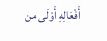أَفْعَالِهِ أَوْلَى من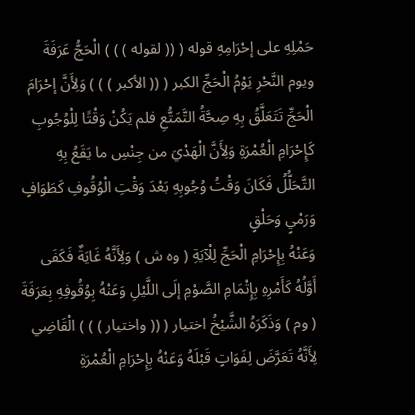حَمْلِهِ على إحْرَامِهِ قوله ( (( لقوله ) ) ) الْحَجُّ عَرَفَةَ ويوم النَّحْرِ يَوْمُ الْحَجِّ الكبر ( (( الأكبر ) ) ) وَلِأَنَّ إحْرَامَ الْحَجِّ تَتَعَلَّقُ بِهِ صِحَّةُ التَّمَتُّعِ فلم يَكُنْ وَقْتًا لِلْوُجُوبِ كَإِحْرَامِ الْعُمْرَةِ وَلِأَنَّ الْهَدْيَ من جِنْسِ ما يَقَعُ بِهِ التَّحَلُّلُ فَكَانَ وَقْتُ وُجُوبِهِ بَعْدَ وَقْتِ الْوُقُوفِ كَطَوَافٍ وَرَمْيٍ وَحَلْقٍ
وَعَنْهُ بِإِحْرَامِ الْحَجِّ لِلْآيَةِ ( وه ش ) وَلِأَنَّهُ غَايَةٌ فَكَفَى أَوَّلُهُ كَأَمْرِهِ بِإِتْمَامِ الصَّوْمِ إلَى اللَّيْلِ وَعَنْهُ بِوُقُوفِهِ بِعَرَفَةَ ( وم ) وَذَكَرَهُ الشَّيْخُ اختيار ( (( واختيار ) ) ) الْقَاضِي لِأَنَّهُ تَعَرَّضَ لِفَوَاتٍ قَبْلَهُ وَعَنْهُ بِإِحْرَامِ الْعُمْرَةِ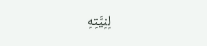لِنِيَّتِهِ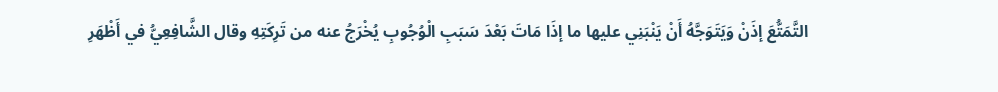التَّمَتُّعَ إذَنْ وَيَتَوَجَّهُ أَنْ يَنْبَنِي عليها ما إذَا مَاتَ بَعْدَ سَبَبِ الْوُجُوبِ يُخْرَجُ عنه من تَرِكَتِهِ وقال الشَّافِعِيُّ في أَظْهَرِ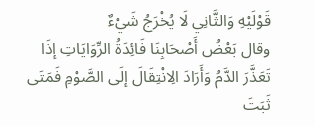قَوْلَيْهِ وَالثَّانِي لَا يُخْرَجُ شَيْءٌ
وقال بَعْضُ أَصْحَابِنَا فَائِدَةُ الرِّوَايَاتِ إذَا تَعَذَّرَ الدَّمُ وَأَرَادَ الِانْتِقَالَ إلَى الصَّوْمِ فَمَتَى ثَبَتَ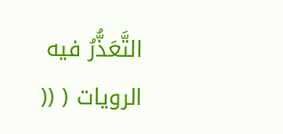التَّعَذُّرُ فيه الرويات ( ((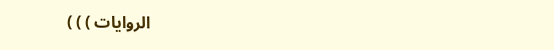الروايات ) ) )